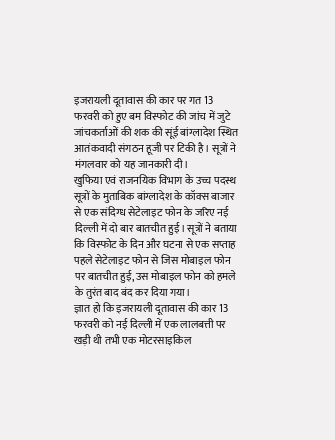इजरायली दूतावास की कार पर गत 13 फरवरी को हुए बम विस्फोट की जांच में जुटे जांचकर्ताओं की शक की सूंई बांग्लादेश स्थित आतंकवादी संगठन हूजी पर टिकी है। सूत्रों ने मंगलवार को यह जानकारी दी।
खुफिया एवं राजनयिक विभाग के उच्च पदस्थ सूत्रों के मुताबिक बांग्लादेश के कॉक्स बाजार से एक संदिग्ध सेटेलाइट फोन के जरिए नई दिल्ली में दो बार बातचीत हुई। सूत्रों ने बताया कि विस्फोट के दिन और घटना से एक सप्ताह पहले सेटेलाइट फोन से जिस मोबाइल फोन पर बातचीत हुई, उस मोबाइल फोन को हमले के तुरंत बाद बंद कर दिया गया।
ज्ञात हो कि इजरायली दूतावास की कार 13 फरवरी को नई दिल्ली में एक लालबत्ती पर खड़ी थी तभी एक मोटरसाइकिल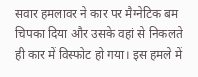सवार हमलावर ने कार पर मैग्नेटिक बम चिपका दिया और उसके वहां से निकलते ही कार में विस्फोट हो गया। इस हमले में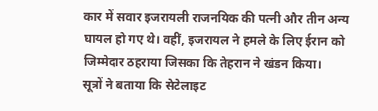कार में सवार इजरायली राजनयिक की पत्नी और तीन अन्य घायल हो गए थे। वहीं, इजरायल ने हमले के लिए ईरान को जिम्मेदार ठहराया जिसका कि तेहरान ने खंडन किया।
सूत्रों ने बताया कि सेटेलाइट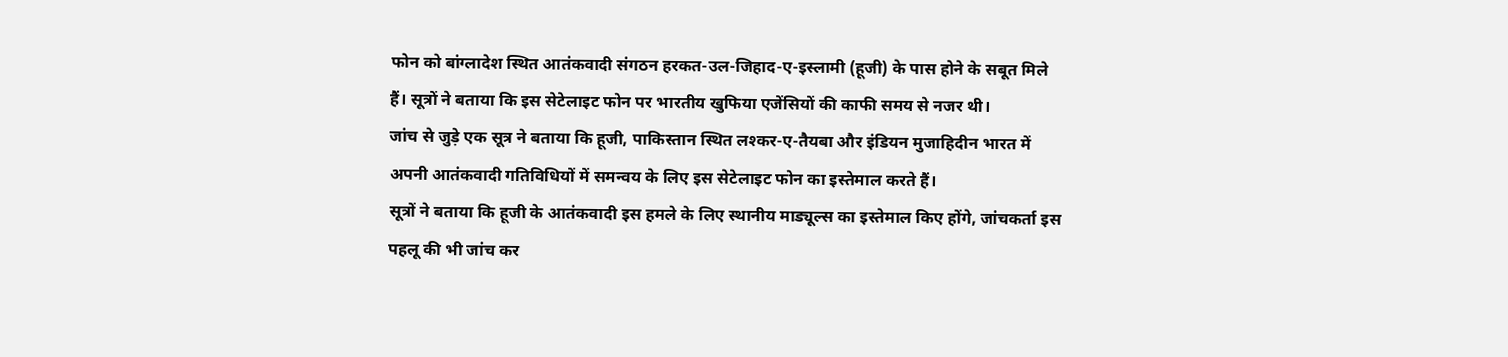फोन को बांग्लादेश स्थित आतंकवादी संगठन हरकत-उल-जिहाद-ए-इस्लामी (हूजी) के पास होने के सबूत मिले हैं। सूत्रों ने बताया कि इस सेटेलाइट फोन पर भारतीय खुफिया एजेंसियों की काफी समय से नजर थी।
जांच से जुड़े एक सूत्र ने बताया कि हूजी, पाकिस्तान स्थित लश्कर-ए-तैयबा और इंडियन मुजाहिदीन भारत में अपनी आतंकवादी गतिविधियों में समन्वय के लिए इस सेटेलाइट फोन का इस्तेमाल करते हैं।
सूत्रों ने बताया कि हूजी के आतंकवादी इस हमले के लिए स्थानीय माड्यूल्स का इस्तेमाल किए होंगे, जांचकर्ता इस पहलू की भी जांच कर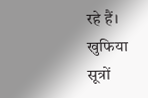रहे हैं। खुफिया सूत्रों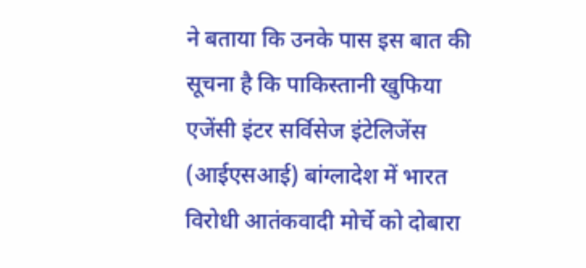ने बताया कि उनके पास इस बात की सूचना है कि पाकिस्तानी खुफिया एजेंसी इंटर सर्विसेज इंटेलिजेंस (आईएसआई) बांग्लादेश में भारत विरोधी आतंकवादी मोर्चे को दोबारा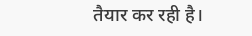तैयार कर रही है।